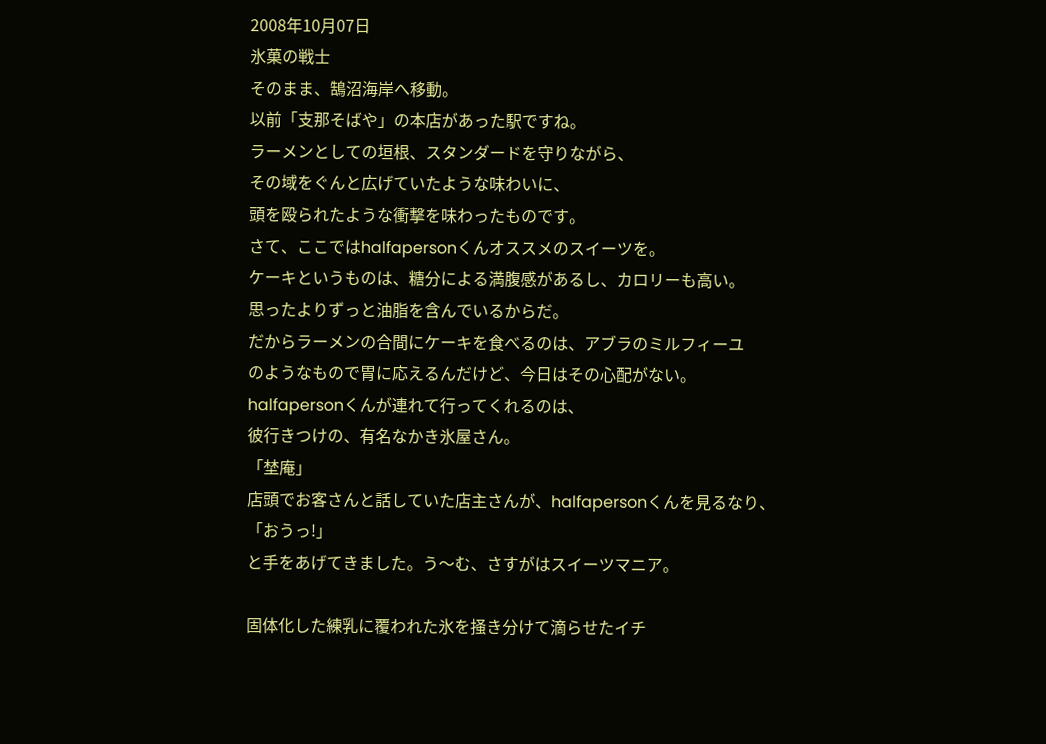2008年10月07日
氷菓の戦士
そのまま、鵠沼海岸へ移動。
以前「支那そばや」の本店があった駅ですね。
ラーメンとしての垣根、スタンダードを守りながら、
その域をぐんと広げていたような味わいに、
頭を殴られたような衝撃を味わったものです。
さて、ここではhalfapersonくんオススメのスイーツを。
ケーキというものは、糖分による満腹感があるし、カロリーも高い。
思ったよりずっと油脂を含んでいるからだ。
だからラーメンの合間にケーキを食べるのは、アブラのミルフィーユ
のようなもので胃に応えるんだけど、今日はその心配がない。
halfapersonくんが連れて行ってくれるのは、
彼行きつけの、有名なかき氷屋さん。
「埜庵」
店頭でお客さんと話していた店主さんが、halfapersonくんを見るなり、
「おうっ!」
と手をあげてきました。う〜む、さすがはスイーツマニア。

固体化した練乳に覆われた氷を掻き分けて滴らせたイチ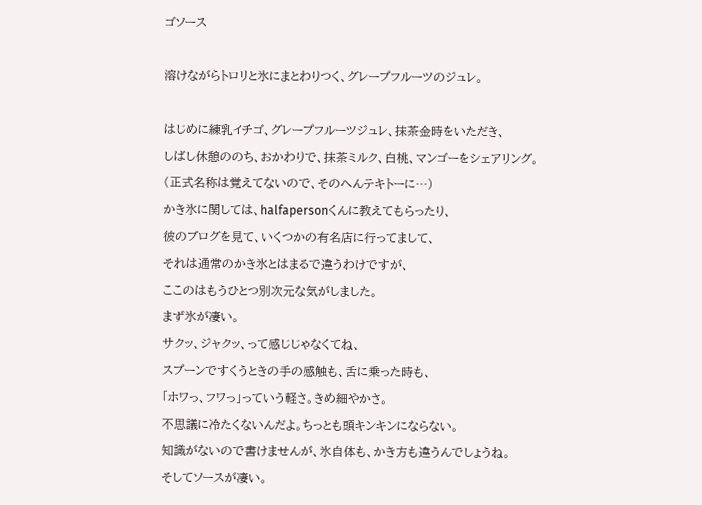ゴソース

溶けながらトロリと氷にまとわりつく、グレープフルーツのジュレ。

はじめに練乳イチゴ、グレープフルーツジュレ、抹茶金時をいただき、
しばし休憩ののち、おかわりで、抹茶ミルク、白桃、マンゴーをシェアリング。
(正式名称は覚えてないので、そのへんテキトーに…)
かき氷に関しては、halfapersonくんに教えてもらったり、
彼のブログを見て、いくつかの有名店に行ってまして、
それは通常のかき氷とはまるで違うわけですが、
ここのはもうひとつ別次元な気がしました。
まず氷が凄い。
サクッ、ジャクッ、って感じじゃなくてね、
スプーンですくうときの手の感触も、舌に乗った時も、
「ホワっ、フワっ」っていう軽さ。きめ細やかさ。
不思議に冷たくないんだよ。ちっとも頭キンキンにならない。
知識がないので書けませんが、氷自体も、かき方も違うんでしょうね。
そしてソースが凄い。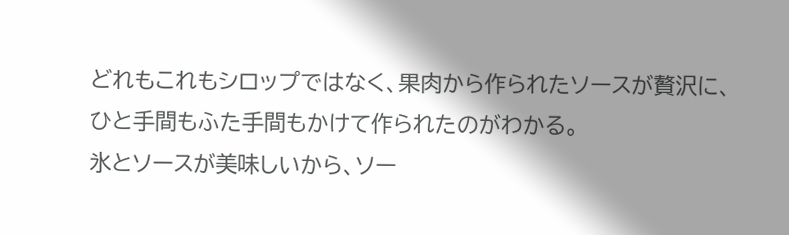どれもこれもシロップではなく、果肉から作られたソースが贅沢に、
ひと手間もふた手間もかけて作られたのがわかる。
氷とソースが美味しいから、ソー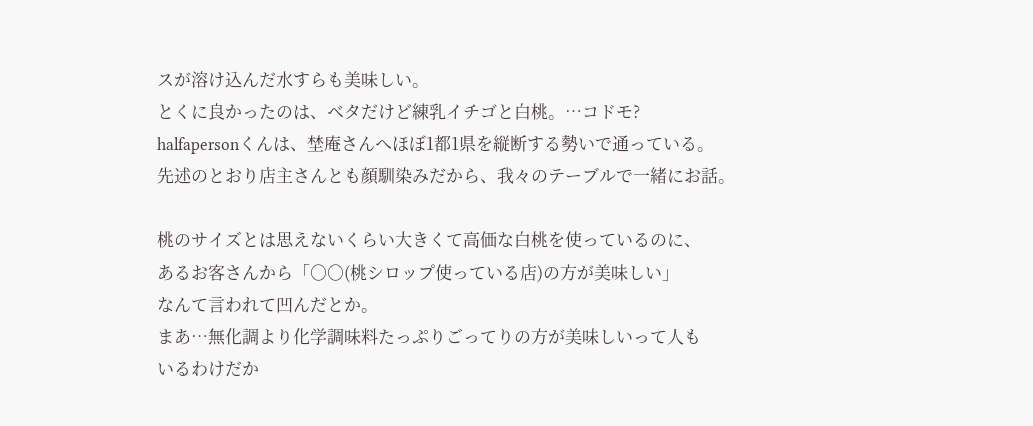スが溶け込んだ水すらも美味しい。
とくに良かったのは、ベタだけど練乳イチゴと白桃。…コドモ?
halfapersonくんは、埜庵さんへほぼ1都1県を縦断する勢いで通っている。
先述のとおり店主さんとも顔馴染みだから、我々のテーブルで一緒にお話。

桃のサイズとは思えないくらい大きくて高価な白桃を使っているのに、
あるお客さんから「○○(桃シロップ使っている店)の方が美味しい」
なんて言われて凹んだとか。
まあ…無化調より化学調味料たっぷりごってりの方が美味しいって人も
いるわけだか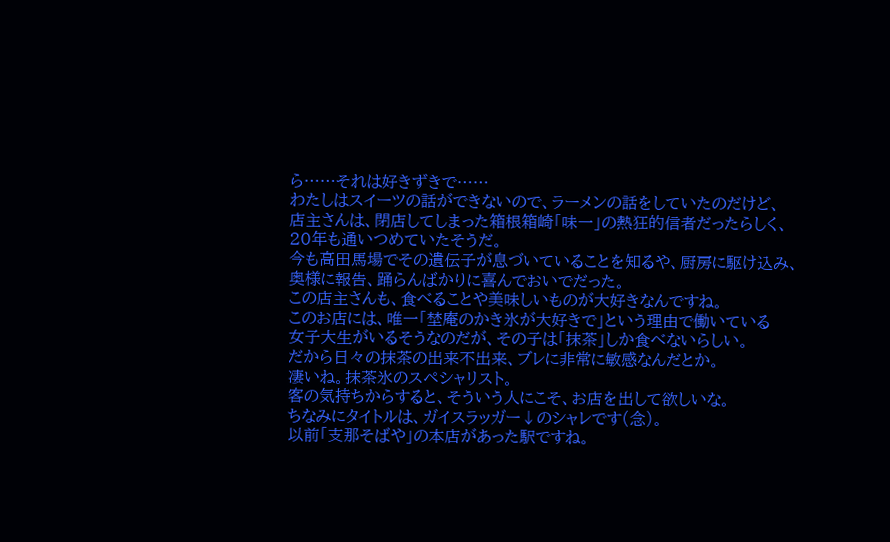ら……それは好きずきで……
わたしはスイーツの話ができないので、ラーメンの話をしていたのだけど、
店主さんは、閉店してしまった箱根箱崎「味一」の熱狂的信者だったらしく、
20年も通いつめていたそうだ。
今も高田馬場でその遺伝子が息づいていることを知るや、厨房に駆け込み、
奥様に報告、踊らんばかりに喜んでおいでだった。
この店主さんも、食べることや美味しいものが大好きなんですね。
このお店には、唯一「埜庵のかき氷が大好きで」という理由で働いている
女子大生がいるそうなのだが、その子は「抹茶」しか食べないらしい。
だから日々の抹茶の出来不出来、ブレに非常に敏感なんだとか。
凄いね。抹茶氷のスペシャリスト。
客の気持ちからすると、そういう人にこそ、お店を出して欲しいな。
ちなみにタイトルは、ガイスラッガー↓のシャレです(念)。
以前「支那そばや」の本店があった駅ですね。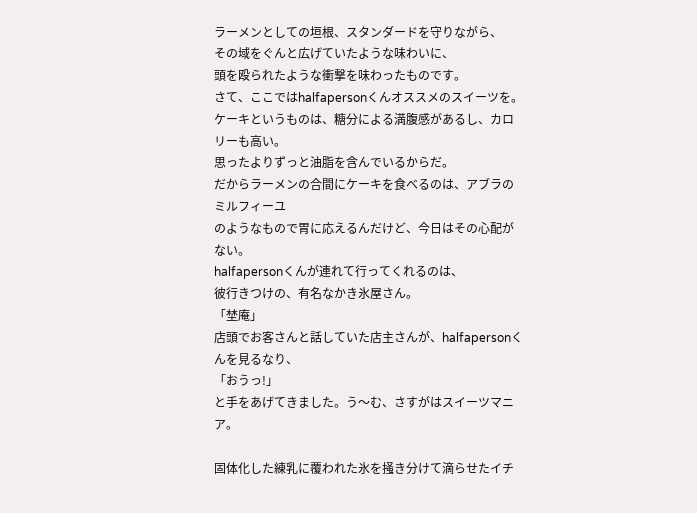ラーメンとしての垣根、スタンダードを守りながら、
その域をぐんと広げていたような味わいに、
頭を殴られたような衝撃を味わったものです。
さて、ここではhalfapersonくんオススメのスイーツを。
ケーキというものは、糖分による満腹感があるし、カロリーも高い。
思ったよりずっと油脂を含んでいるからだ。
だからラーメンの合間にケーキを食べるのは、アブラのミルフィーユ
のようなもので胃に応えるんだけど、今日はその心配がない。
halfapersonくんが連れて行ってくれるのは、
彼行きつけの、有名なかき氷屋さん。
「埜庵」
店頭でお客さんと話していた店主さんが、halfapersonくんを見るなり、
「おうっ!」
と手をあげてきました。う〜む、さすがはスイーツマニア。

固体化した練乳に覆われた氷を掻き分けて滴らせたイチ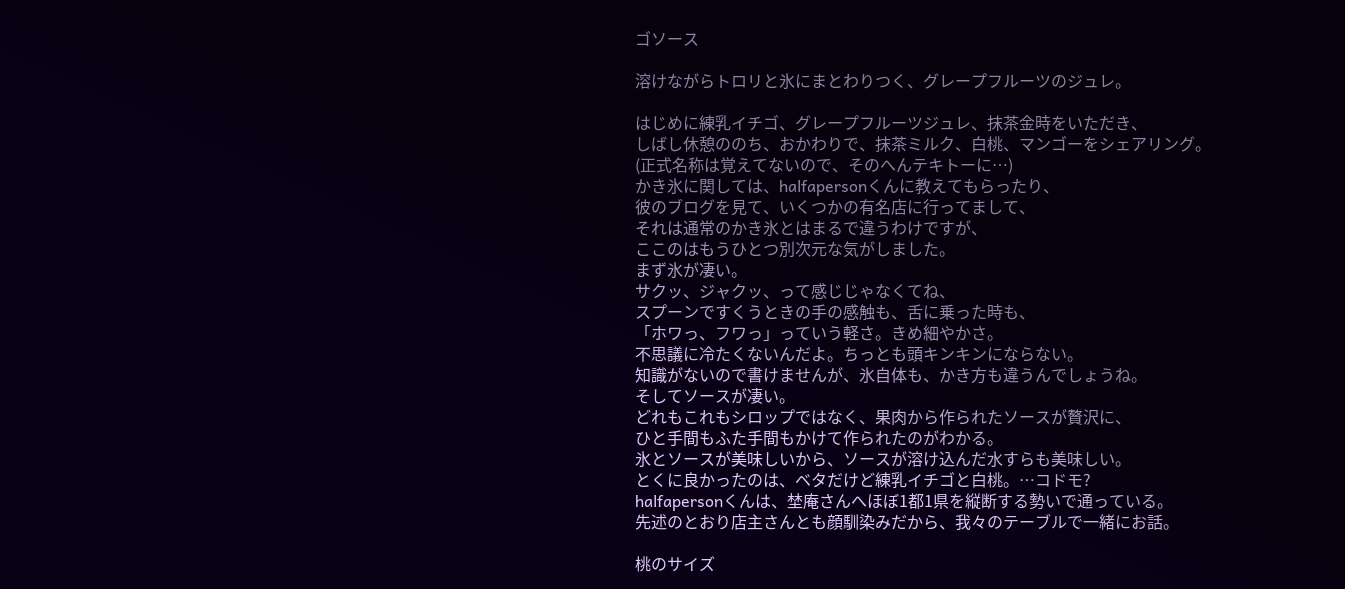ゴソース

溶けながらトロリと氷にまとわりつく、グレープフルーツのジュレ。

はじめに練乳イチゴ、グレープフルーツジュレ、抹茶金時をいただき、
しばし休憩ののち、おかわりで、抹茶ミルク、白桃、マンゴーをシェアリング。
(正式名称は覚えてないので、そのへんテキトーに…)
かき氷に関しては、halfapersonくんに教えてもらったり、
彼のブログを見て、いくつかの有名店に行ってまして、
それは通常のかき氷とはまるで違うわけですが、
ここのはもうひとつ別次元な気がしました。
まず氷が凄い。
サクッ、ジャクッ、って感じじゃなくてね、
スプーンですくうときの手の感触も、舌に乗った時も、
「ホワっ、フワっ」っていう軽さ。きめ細やかさ。
不思議に冷たくないんだよ。ちっとも頭キンキンにならない。
知識がないので書けませんが、氷自体も、かき方も違うんでしょうね。
そしてソースが凄い。
どれもこれもシロップではなく、果肉から作られたソースが贅沢に、
ひと手間もふた手間もかけて作られたのがわかる。
氷とソースが美味しいから、ソースが溶け込んだ水すらも美味しい。
とくに良かったのは、ベタだけど練乳イチゴと白桃。…コドモ?
halfapersonくんは、埜庵さんへほぼ1都1県を縦断する勢いで通っている。
先述のとおり店主さんとも顔馴染みだから、我々のテーブルで一緒にお話。

桃のサイズ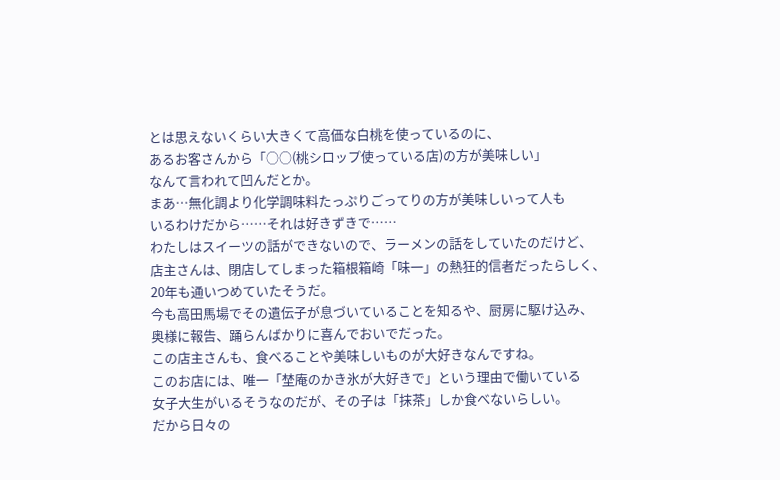とは思えないくらい大きくて高価な白桃を使っているのに、
あるお客さんから「○○(桃シロップ使っている店)の方が美味しい」
なんて言われて凹んだとか。
まあ…無化調より化学調味料たっぷりごってりの方が美味しいって人も
いるわけだから……それは好きずきで……
わたしはスイーツの話ができないので、ラーメンの話をしていたのだけど、
店主さんは、閉店してしまった箱根箱崎「味一」の熱狂的信者だったらしく、
20年も通いつめていたそうだ。
今も高田馬場でその遺伝子が息づいていることを知るや、厨房に駆け込み、
奥様に報告、踊らんばかりに喜んでおいでだった。
この店主さんも、食べることや美味しいものが大好きなんですね。
このお店には、唯一「埜庵のかき氷が大好きで」という理由で働いている
女子大生がいるそうなのだが、その子は「抹茶」しか食べないらしい。
だから日々の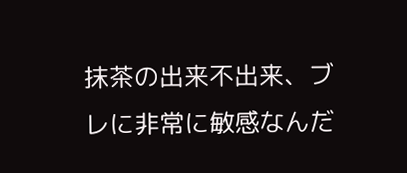抹茶の出来不出来、ブレに非常に敏感なんだ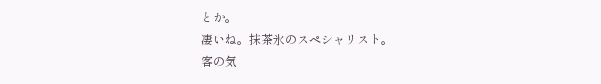とか。
凄いね。抹茶氷のスペシャリスト。
客の気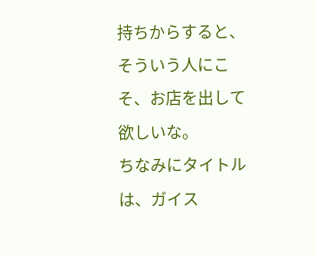持ちからすると、そういう人にこそ、お店を出して欲しいな。
ちなみにタイトルは、ガイス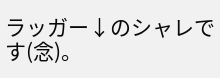ラッガー↓のシャレです(念)。